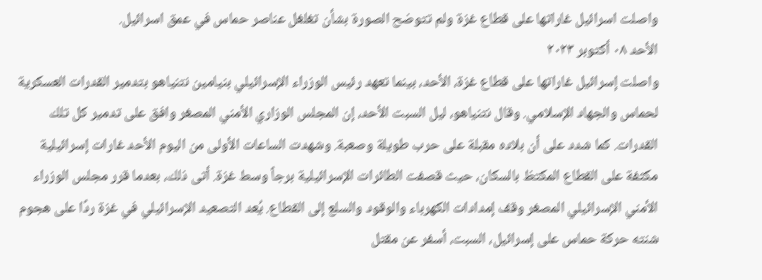واصلت اسرائيل غاراتها على قطاع غزة ولم تتوضح الصورة بشأن تغلغل عناصر حماس في عمق اسرائيل.
الأحد ٠٨ أكتوبر ٢٠٢٣
واصلت إسرائيل غاراتها على قطاع غزة، الأحد، بينما تعهد رئيس الوزراء الإسرائيلي بنيامين نتنياهو بتدمير القدرات العسكرية لحماس والجهاد الإسلامي. وقال نتنياهو، ليل السبت الأحد، إن المجلس الوزاري الأمني المصغر وافق على تدمير كل تلك القدرات. كما شدد على أن بلاده مقبلة على حرب طويلة وصعبة. وشهدت الساعات الأولى من اليوم الأحد غارات إسرائيلية مكثفة على القطاع المكتظ بالسكان، حيث قصفت الطائرات الإسرائيلية برجاً وسط غزة. أتى ذلك، بعدما قرر مجلس الوزراء الأمني الإسرائيلي المصغر وقف إمدادات الكهرباء والوقود والسلع إلى القطاع. يُعد التصعيد الإسرائيلي في غزة ردًا على هجوم شنته حركة حماس على إسرائيل، السبت، أسفر عن مقتل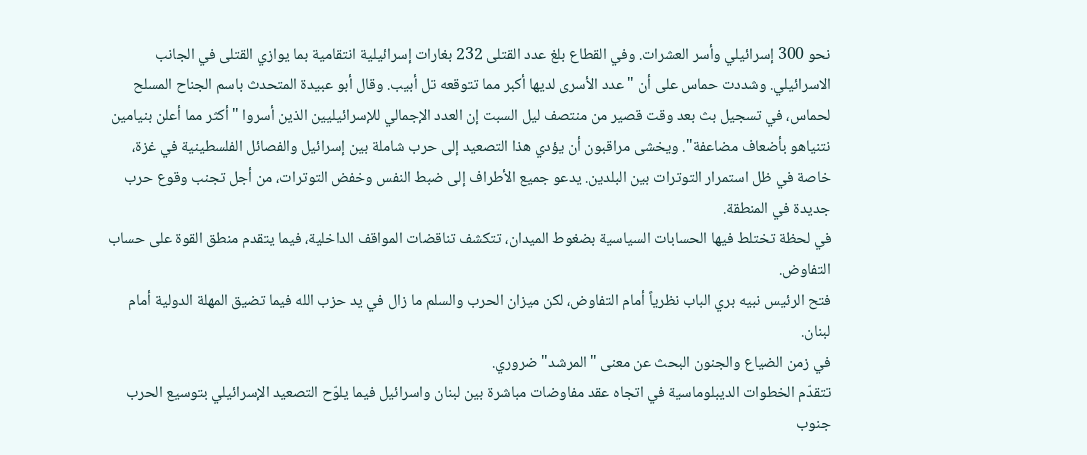نحو 300 إسرائيلي وأسر العشرات. وفي القطاع بلغ عدد القتلى 232 بغارات إسرائيلية انتقامية بما يوازي القتلى في الجانب الاسرائيلي. وشددت حماس على أن " عدد الأسرى لديها أكبر مما تتوقعه تل أبيب. وقال أبو عبيدة المتحدث باسم الجناح المسلح لحماس، في تسجيل بث بعد وقت قصير من منتصف ليل السبت إن العدد الإجمالي للإسرائيليين الذين أسروا "أكثر مما أعلن بنيامين نتنياهو بأضعاف مضاعفة". ويخشى مراقبون أن يؤدي هذا التصعيد إلى حرب شاملة بين إسرائيل والفصائل الفلسطينية في غزة، خاصة في ظل استمرار التوترات بين البلدين. يدعو جميع الأطراف إلى ضبط النفس وخفض التوترات، من أجل تجنب وقوع حرب جديدة في المنطقة.
في لحظة تختلط فيها الحسابات السياسية بضغوط الميدان، تتكشف تناقضات المواقف الداخلية، فيما يتقدم منطق القوة على حساب التفاوض.
فتح الرئيس نبيه بري الباب نظرياً أمام التفاوض، لكن ميزان الحرب والسلم ما زال في يد حزب الله فيما تضيق المهلة الدولية أمام لبنان.
في زمن الضياع والجنون البحث عن معنى "المرشد" ضروري.
تتقدّم الخطوات الديبلوماسية في اتجاه عقد مفاوضات مباشرة بين لبنان واسرائيل فيما يلوّح التصعيد الإسرائيلي بتوسيع الحرب جنوب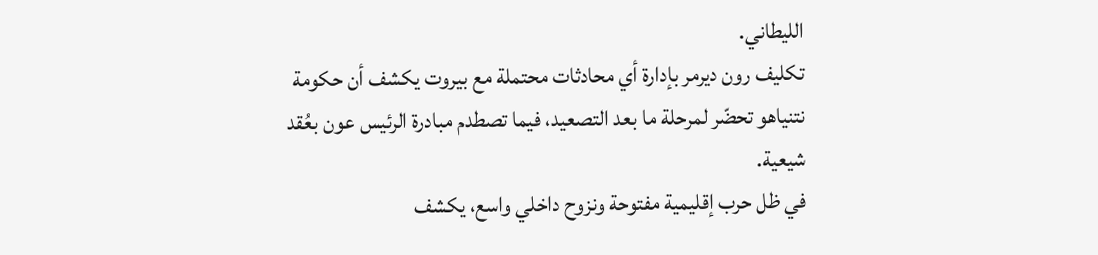الليطاني.
تكليف رون ديرمر بإدارة أي محادثات محتملة مع بيروت يكشف أن حكومة نتنياهو تحضّر لمرحلة ما بعد التصعيد، فيما تصطدم مبادرة الرئيس عون بعُقد شيعية.
في ظل حرب إقليمية مفتوحة ونزوح داخلي واسع، يكشف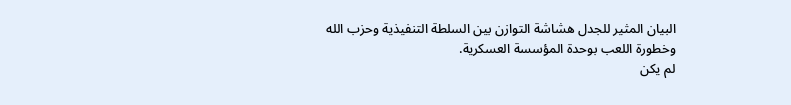البيان المثير للجدل هشاشة التوازن بين السلطة التنفيذية وحزب الله وخطورة اللعب بوحدة المؤسسة العسكرية.
لم يكن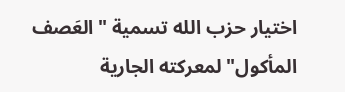اختيار حزب الله تسمية "العَصف المأكول" لمعركته الجارية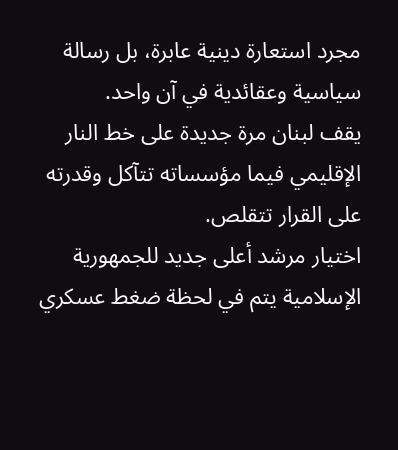مجرد استعارة دينية عابرة، بل رسالة سياسية وعقائدية في آن واحد.
يقف لبنان مرة جديدة على خط النار الإقليمي فيما مؤسساته تتآكل وقدرته على القرار تتقلص.
اختيار مرشد أعلى جديد للجمهورية الإسلامية يتم في لحظة ضغط عسكري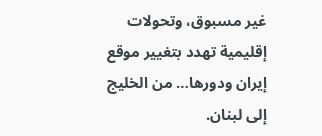غير مسبوق، وتحولات إقليمية تهدد بتغيير موقع إيران ودورها… من الخليج إلى لبنان.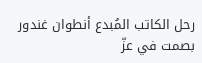رحل الكاتب المُبدع أنطوان غندور بصمت في عزّ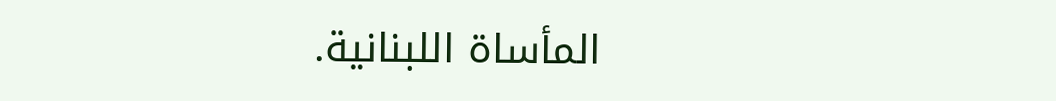المأساة اللبنانية.